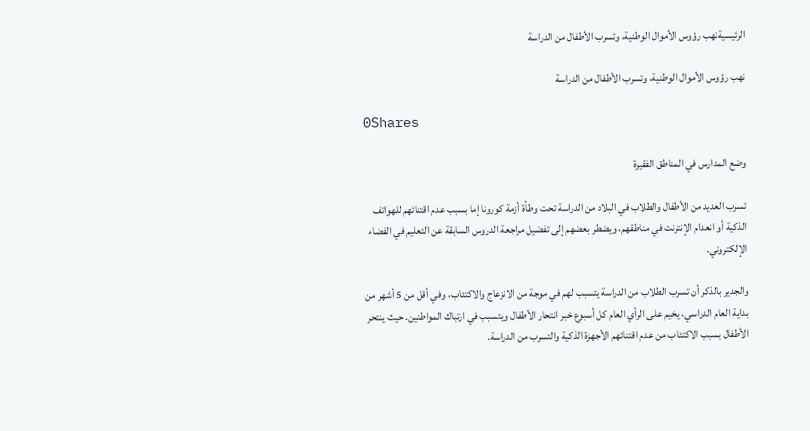الرئيسيةنهب رؤوس الأموال الوطنية، وتسرب الأطفال من الدراسة

نهب رؤوس الأموال الوطنية، وتسرب الأطفال من الدراسة

0Shares

وضع المدارس في المناطق الفقيرة

تسرب العديد من الأطفال والطلاب في البلاد من الدراسة تحت وطأة أزمة كورونا إما بسبب عدم اقتنائهم للهواتف الذكية أو انعدام الإنترنت في مناطقهم، ويضطر بعضهم إلى تفضيل مراجعة الدروس السابقة عن التعليم في الفضاء الإلكتروني.

والجدير بالذكر أن تسرب الطلاب من الدراسة يتسبب لهم في موجة من الانزعاج والاكتئاب، وفي أقل من 5 أشهر من بداية العام الدراسي، يخيم على الرأي العام كل أسبوع خبر انتحار الأطفال ويتسبب في ارتباك المواطنين. حيث ينتحر الأطفال بسبب الاكتئاب من عدم اقتنائهم الأجهزة الذكية والتسرب من الدراسة.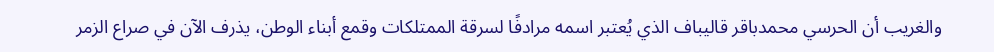والغريب أن الحرسي محمدباقر قاليباف الذي يُعتبر اسمه مرادفًا لسرقة الممتلكات وقمع أبناء الوطن، يذرف الآن في صراع الزمر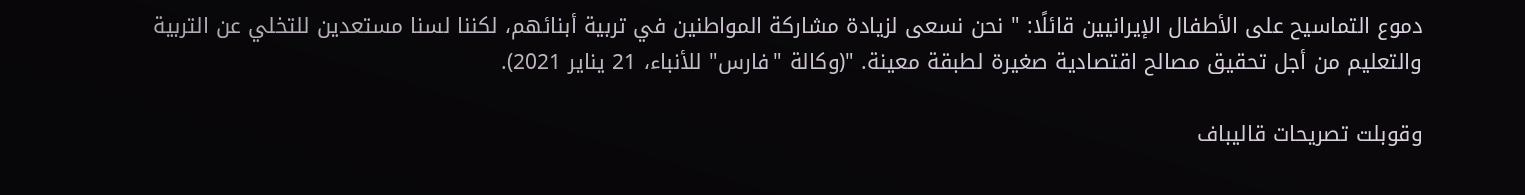دموع التماسيح على الأطفال الإيرانيين قائلًا: " نحن نسعى لزيادة مشاركة المواطنين في تربية أبنائهم، لكننا لسنا مستعدين للتخلي عن التربية والتعليم من أجل تحقيق مصالح اقتصادية صغيرة لطبقة معينة. "(وكالة "فارس" للأنباء، 21 يناير 2021).

وقوبلت تصريحات قاليباف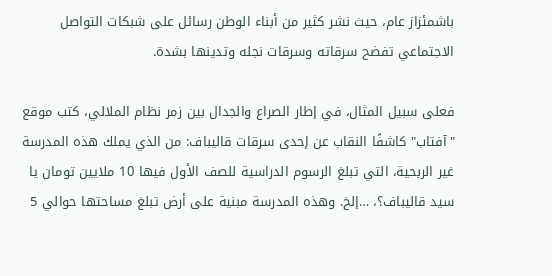باشمئزاز عام، حيث نشر كثير من أبناء الوطن رسائل على شبكات التواصل الاجتماعي تفضح سرقاته وسرقات نجله وتدينها بشدة.

فعلى سبيل المثال، في إطار الصراع والجدال بين زمر نظام الملالي، كتب موقع "آفتاب" كاشفًا النقاب عن إحدى سرقات قاليباف: من الذي يملك هذه المدرسة غير الربحية، التي تبلغ الرسوم الدراسية للصف الأول فيها 10 ملايين تومان يا سيد قاليباف؟، …إلخ. وهذه المدرسة مبنية على أرض تبلغ مساحتها حوالي 5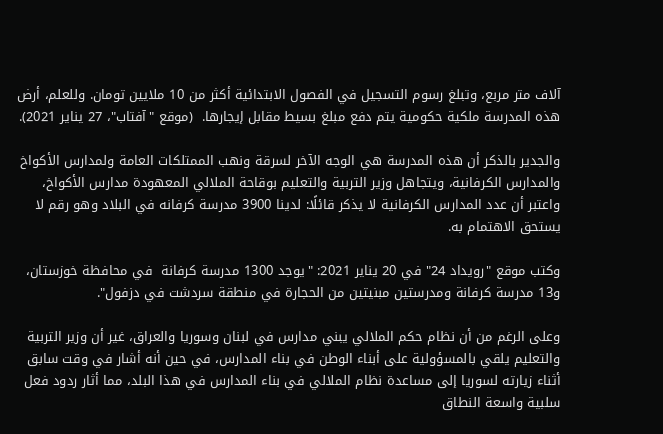آلاف متر مربع، وتبلغ رسوم التسجيل في الفصول الابتدائية أكثر من 10 ملايين تومان. وللعلم، أرض هذه المدرسة ملكية حكومية يتم دفع مبلغ بسيط مقابل إيجارها.  (موقع "آفتاب"، 27 يناير 2021).

والجدير بالذكر أن هذه المدرسة هي الوجه الآخر لسرقة ونهب الممتلكات العامة ولمدارس الأكواخ والمدارس الكرفانية، ويتجاهل وزير التربية والتعليم بوقاحة الملالي المعهودة مدارس الأكواخ، واعتبر أن عدد المدارس الكرفانية لا يذكر قائلًا: لدينا 3900 مدرسة كرفانه في البلاد وهو رقم لا يستحق الاهتمام به.

وكتب موقع "رويداد 24" في 20 يناير 2021: "يوجد 1300 مدرسة كرفانة  في محافظة خوزستان، و13 مدرسة كرفانة ومدرستين مبنيتين من الحجارة في منطقة سردشت في دزفول".

وعلى الرغم من أن نظام حكم الملالي يبني مدارس في لبنان وسوريا والعراق، غير أن وزير التربية والتعليم يلقي بالمسؤولية على أبناء الوطن في بناء المدارس، في حين أنه أشار في وقت سابق أثناء زيارته لسوريا إلى مساعدة نظام الملالي في بناء المدارس في هذا البلد، مما أثار ردود فعل سلبية واسعة النطاق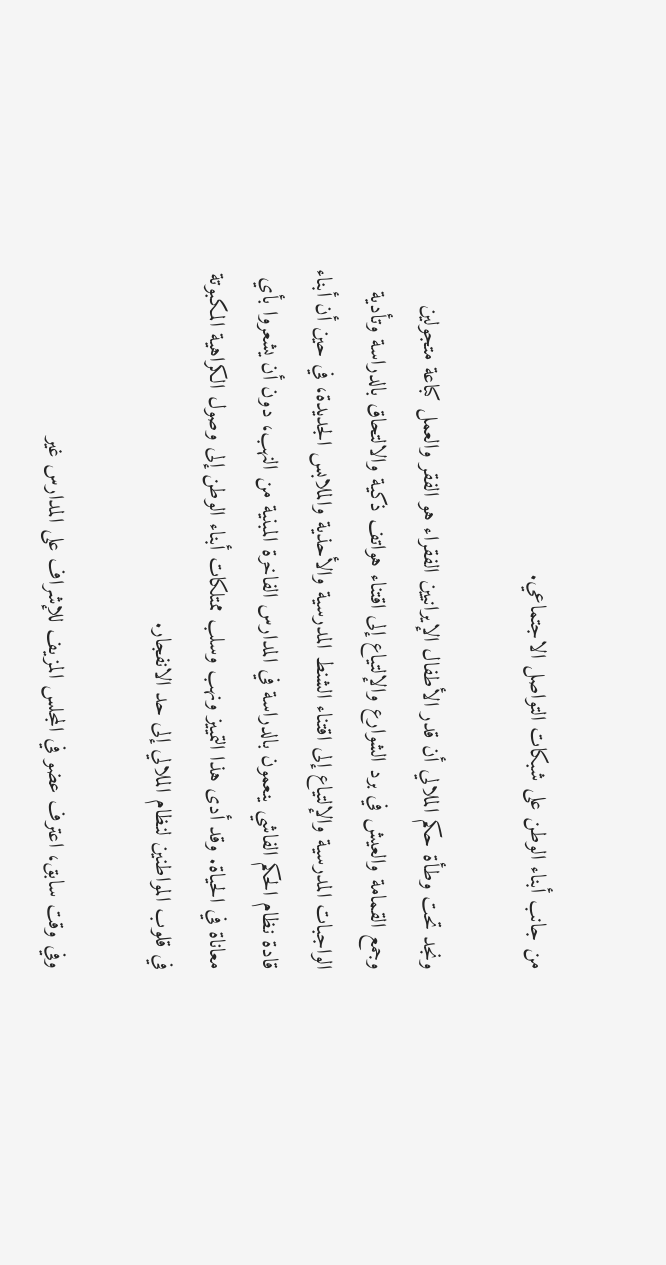من جانب أبناء الوطن على شبكات التواصل الاجتماعي.

ونجد تحت وطأة حكم الملالي أن قدر الأطفال الإيرانيين الفقراء هو الفقر والعمل كباعة متجولين وجمع القمامة والعيش في برد الشوارع والإلتياع إلى اقتناء هواتف ذكية والالتحاق بالدراسة وتأدية الواجبات المدرسية والإلتياع إلى اقتناء الشنط المدرسية والأحذية والملابس الجديدة، في حين أن أبناء قادة نظام الحكم الفاشي ينعمون بالدراسة في المدارس الفاخرة المبنية من النهب، دون أن يشعروا بأي معاناة في الحياة. وقد أدى هذا التمييز ونهب وسلب ممتلكات أبناء الوطن إلى وصول الكراهية المكبوتة في قلوب المواطنين لنظام الملالي إلى حد الانفجار.

وفي وقت سابق، اعترف عضو في المجلس المزيف للإشراف على المدارس غير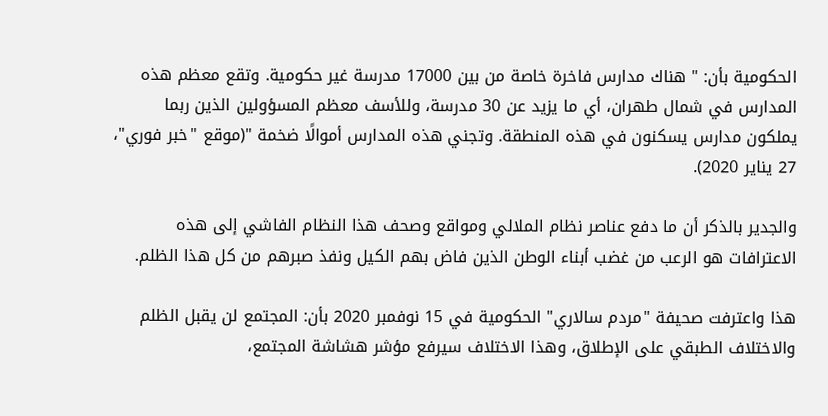الحكومية بأن: " هناك مدارس فاخرة خاصة من بين 17000 مدرسة غير حكومية. وتقع معظم هذه المدارس في شمال طهران، أي ما يزيد عن 30 مدرسة، وللأسف معظم المسؤولين الذين ربما يملكون مدارس يسكنون في هذه المنطقة. وتجني هذه المدارس أموالًا ضخمة "(موقع "خبر فوري"، 27 يناير 2020).

والجدير بالذكر أن ما دفع عناصر نظام الملالي ومواقع وصحف هذا النظام الفاشي إلى هذه الاعترافات هو الرعب من غضب أبناء الوطن الذين فاض بهم الكيل ونفذ صبرهم من كل هذا الظلم.

هذا واعترفت صحيفة "مردم سالاري" الحكومية في 15 نوفمبر 2020 بأن: المجتمع لن يقبل الظلم والاختلاف الطبقي على الإطلاق، وهذا الاختلاف سيرفع مؤشر هشاشة المجتمع،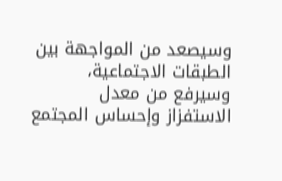وسيصعد من المواجهة بين الطبقات الاجتماعية، وسيرفع من معدل الاستفزاز وإحساس المجتمع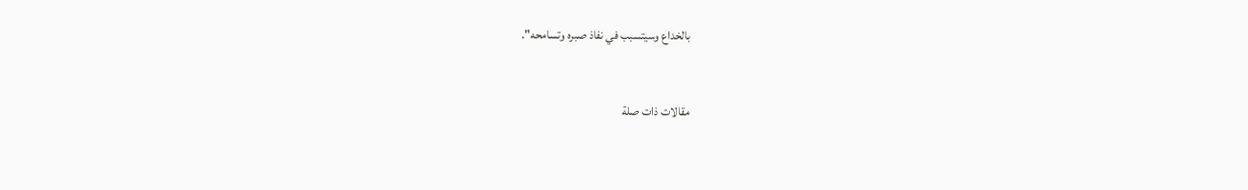بالخداع وسيتسبب في نفاذ صبره وتسامحه".



مقالات ذات صلة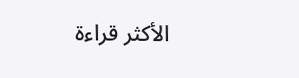الأكثر قراءة